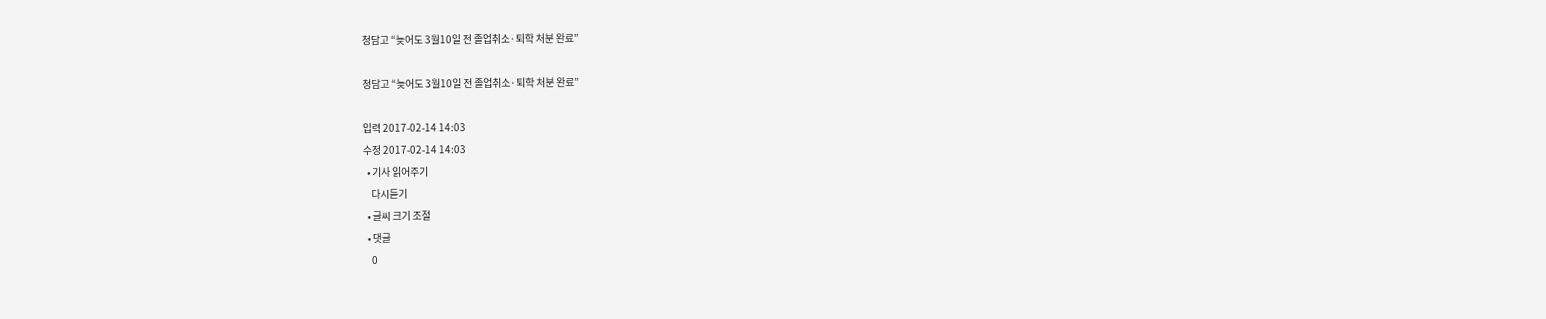청담고 “늦어도 3월10일 전 졸업취소·퇴학 처분 완료”

청담고 “늦어도 3월10일 전 졸업취소·퇴학 처분 완료”

입력 2017-02-14 14:03
수정 2017-02-14 14:03
  • 기사 읽어주기
    다시듣기
  • 글씨 크기 조절
  • 댓글
    0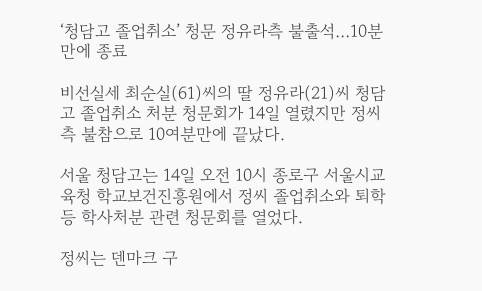‘청담고 졸업취소’ 청문 정유라측 불출석…10분만에 종료

비선실세 최순실(61)씨의 딸 정유라(21)씨 청담고 졸업취소 처분 청문회가 14일 열렸지만 정씨 측 불참으로 10여분만에 끝났다.

서울 청담고는 14일 오전 10시 종로구 서울시교육청 학교보건진흥원에서 정씨 졸업취소와 퇴학 등 학사처분 관련 청문회를 열었다.

정씨는 덴마크 구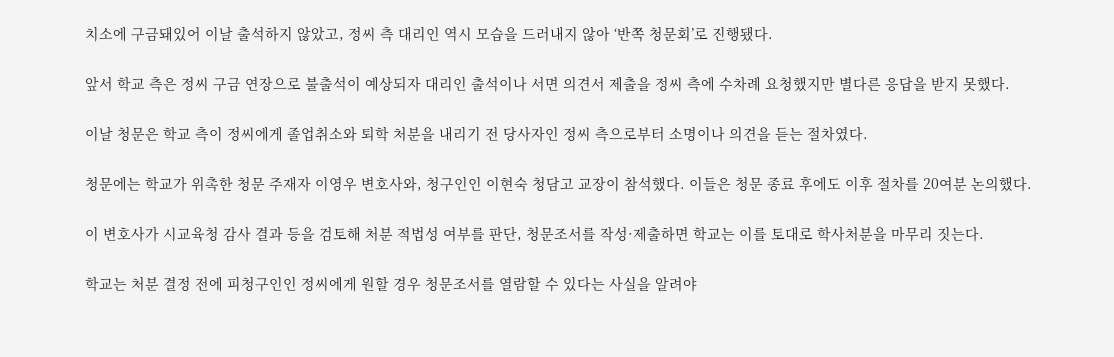치소에 구금돼있어 이날 출석하지 않았고, 정씨 측 대리인 역시 모습을 드러내지 않아 ‘반쪽 청문회’로 진행됐다.

앞서 학교 측은 정씨 구금 연장으로 불출석이 예상되자 대리인 출석이나 서면 의견서 제출을 정씨 측에 수차례 요청했지만 별다른 응답을 받지 못했다.

이날 청문은 학교 측이 정씨에게 졸업취소와 퇴학 처분을 내리기 전 당사자인 정씨 측으로부터 소명이나 의견을 듣는 절차였다.

청문에는 학교가 위촉한 청문 주재자 이영우 변호사와, 청구인인 이현숙 청담고 교장이 참석했다. 이들은 청문 종료 후에도 이후 절차를 20여분 논의했다.

이 변호사가 시교육청 감사 결과 등을 검토해 처분 적법성 여부를 판단, 청문조서를 작성·제출하면 학교는 이를 토대로 학사처분을 마무리 짓는다.

학교는 처분 결정 전에 피청구인인 정씨에게 원할 경우 청문조서를 열람할 수 있다는 사실을 알려야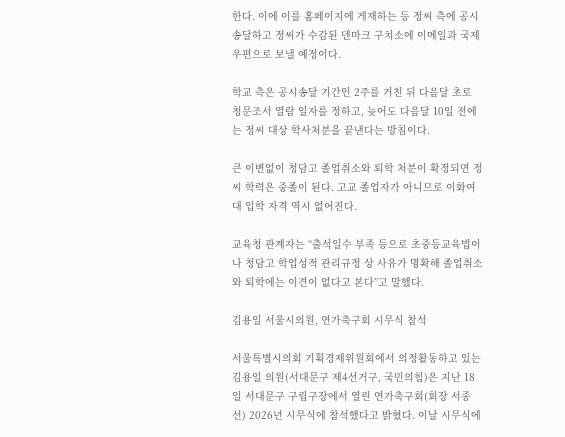한다. 이에 이를 홈페이지에 게재하는 등 정씨 측에 공시송달하고 정씨가 수감된 덴마크 구치소에 이메일과 국제우편으로 보낼 예정이다.

학교 측은 공시송달 기간인 2주를 거친 뒤 다음달 초로 청문조서 열람 일자를 정하고, 늦어도 다음달 10일 전에는 정씨 대상 학사처분을 끝낸다는 방침이다.

큰 이변없이 청담고 졸업취소와 퇴학 처분이 확정되면 정씨 학력은 중졸이 된다. 고교 졸업자가 아니므로 이화여대 입학 자격 역시 없어진다.

교육청 관계자는 “출석일수 부족 등으로 초중등교육법이나 청담고 학업성적 관리규정 상 사유가 명확해 졸업취소와 퇴학에는 이견이 없다고 본다”고 말했다.

김용일 서울시의원, 연가축구회 시무식 참석

서울특별시의회 기획경제위원회에서 의정활동하고 있는 김용일 의원(서대문구 제4선거구, 국민의힘)은 지난 18일 서대문구 구립구장에서 열린 연가축구회(회장 서종선) 2026년 시무식에 참석했다고 밝혔다. 이날 시무식에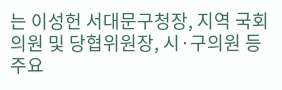는 이성헌 서대문구청장, 지역 국회의원 및 당협위원장, 시·구의원 등 주요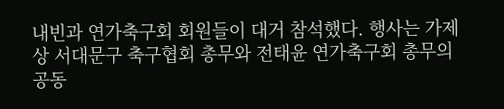내빈과 연가축구회 회원들이 대거 참석했다. 행사는 가제상 서대문구 축구협회 총무와 전태윤 연가축구회 총무의 공동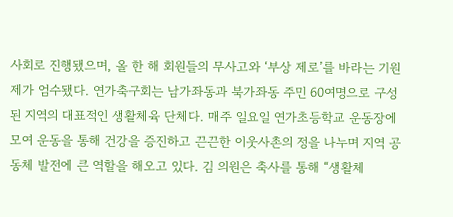사회로 진행됐으며, 올 한 해 회원들의 무사고와 ‘부상 제로’를 바라는 기원제가 엄수됐다. 연가축구회는 남가좌동과 북가좌동 주민 60여명으로 구성된 지역의 대표적인 생활체육 단체다. 매주 일요일 연가초등학교 운동장에 모여 운동을 통해 건강을 증진하고 끈끈한 이웃사촌의 정을 나누며 지역 공동체 발전에 큰 역할을 해오고 있다. 김 의원은 축사를 통해 “생활체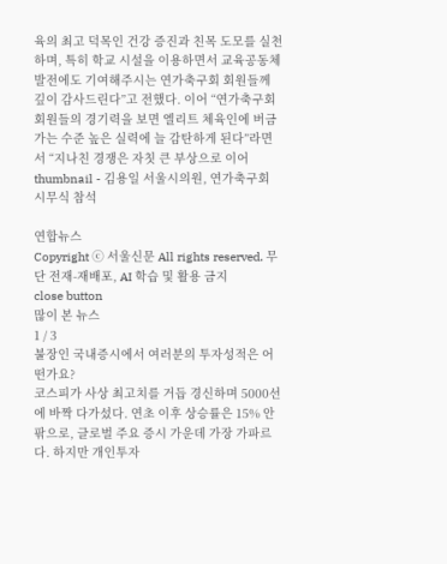육의 최고 덕목인 건강 증진과 친목 도모를 실천하며, 특히 학교 시설을 이용하면서 교육공동체 발전에도 기여해주시는 연가축구회 회원들께 깊이 감사드린다”고 전했다. 이어 “연가축구회 회원들의 경기력을 보면 엘리트 체육인에 버금가는 수준 높은 실력에 늘 감탄하게 된다”라면서 “지나친 경쟁은 자칫 큰 부상으로 이어
thumbnail - 김용일 서울시의원, 연가축구회 시무식 참석

연합뉴스
Copyright ⓒ 서울신문 All rights reserved. 무단 전재-재배포, AI 학습 및 활용 금지
close button
많이 본 뉴스
1 / 3
불장인 국내증시에서 여러분의 투자성적은 어떤가요?
코스피가 사상 최고치를 거듭 경신하며 5000선에 바짝 다가섰다. 연초 이후 상승률은 15% 안팎으로, 글로벌 주요 증시 가운데 가장 가파르다. 하지만 개인투자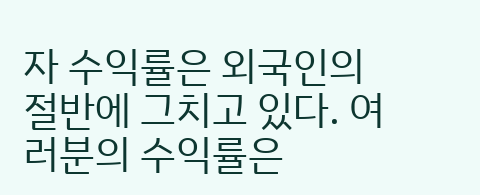자 수익률은 외국인의 절반에 그치고 있다. 여러분의 수익률은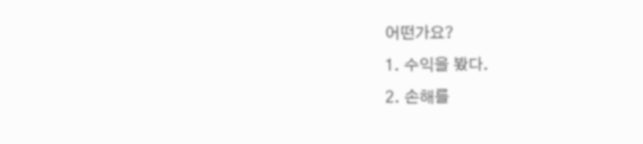어떤가요?
1. 수익을 봤다.
2. 손해를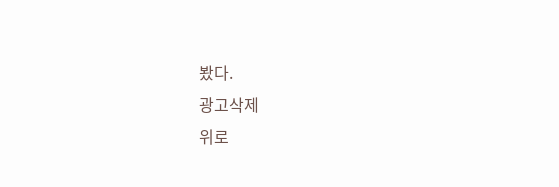봤다.
광고삭제
위로